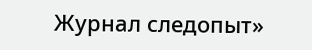Журнал следопыт»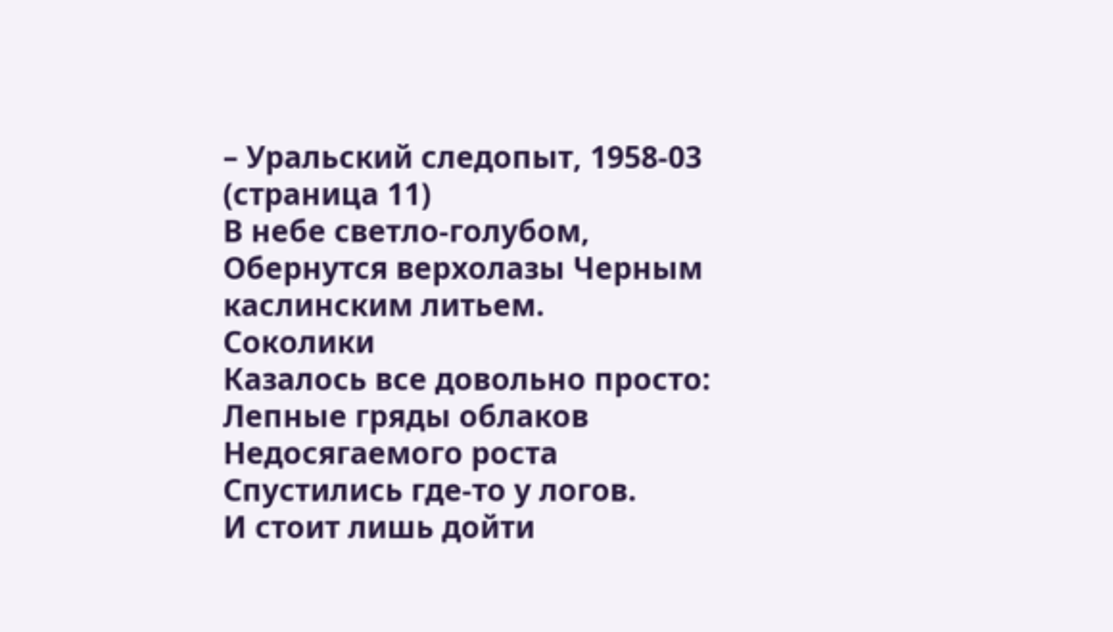– Уральский следопыт, 1958-03 (страница 11)
В небе светло-голубом,
Обернутся верхолазы Черным
каслинским литьем.
Соколики
Казалось все довольно просто:
Лепные гряды облаков
Недосягаемого роста
Спустились где-то у логов.
И стоит лишь дойти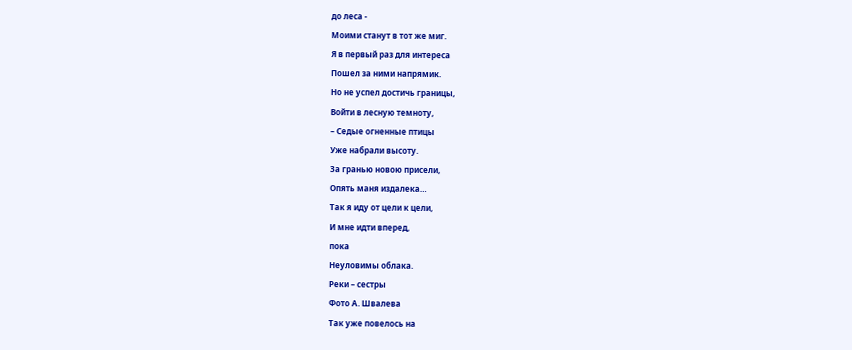до леса -
Моими станут в тот же миг.
Я в первый раз для интереса
Пошел за ними напрямик.
Но не успел достичь границы,
Войти в лесную темноту,
– Седые огненные птицы
Уже набрали высоту.
За гранью новою присели,
Опять маня издалека…
Так я иду от цели к цели,
И мне идти вперед,
пока
Неуловимы облака.
Реки – сестры
Фото А. Швалева
Так уже повелось на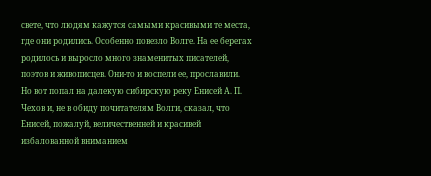свете, что людям кажутся самыми красивыми те места, где они родились. Особенно повезло Волге. На ее берегах родилось и выросло много знаменитых писателей, поэтов и живописцев. Они-то и воспели ее, прославили. Но вот попал на далекую сибирскую реку Енисей А. П. Чехов и, не в обиду почитателям Волги, сказал, что Енисей, пожалуй, величественней и красивей избалованной вниманием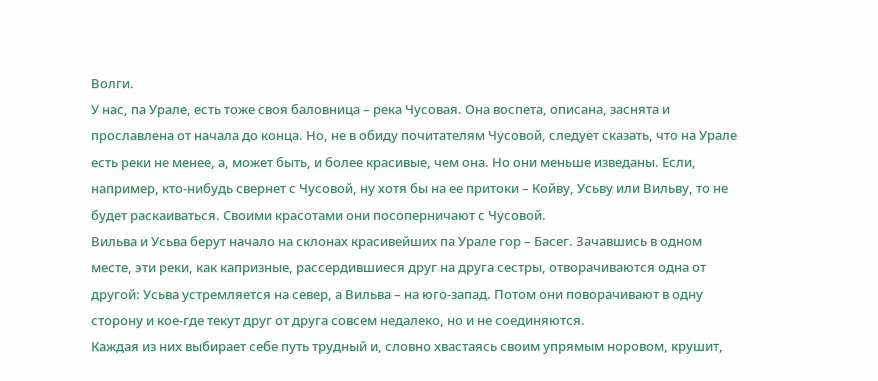Волги.
У нас, па Урале, есть тоже своя баловница – река Чусовая. Она воспета, описана, заснята и прославлена от начала до конца. Но, не в обиду почитателям Чусовой, следует сказать, что на Урале есть реки не менее, а, может быть, и более красивые, чем она. Но они меньше изведаны. Если, например, кто-нибудь свернет с Чусовой, ну хотя бы на ее притоки – Койву, Усьву или Вильву, то не будет раскаиваться. Своими красотами они посоперничают с Чусовой.
Вильва и Усьва берут начало на склонах красивейших па Урале гор – Басег. Зачавшись в одном месте, эти реки, как капризные, рассердившиеся друг на друга сестры, отворачиваются одна от другой: Усьва устремляется на север, а Вильва – на юго-запад. Потом они поворачивают в одну сторону и кое-где текут друг от друга совсем недалеко, но и не соединяются.
Каждая из них выбирает себе путь трудный и, словно хвастаясь своим упрямым норовом, крушит,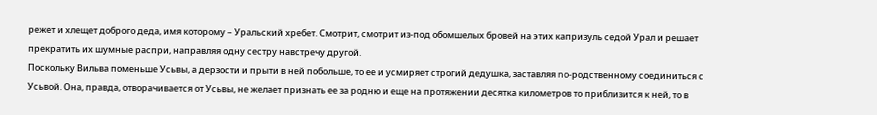режет и хлещет доброго деда, имя которому – Уральский хребет. Смотрит, смотрит из-под обомшелых бровей на этих капризуль седой Урал и решает прекратить их шумные распри, направляя одну сестру навстречу другой.
Поскольку Вильва поменьше Усьвы, а дерзости и прыти в ней побольше, то ее и усмиряет строгий дедушка, заставляя no-родственному соединиться с Усьвой. Она, правда, отворачивается от Усьвы, не желает признать ее за родню и еще на протяжении десятка километров то приблизится к ней, то в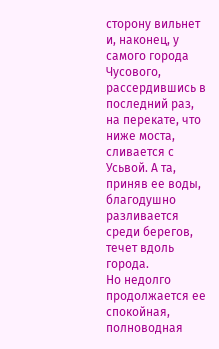сторону вильнет и, наконец, у самого города Чусового, рассердившись в последний раз, на перекате, что ниже моста, сливается с Усьвой. А та, приняв ее воды, благодушно разливается среди берегов, течет вдоль города.
Но недолго продолжается ее спокойная, полноводная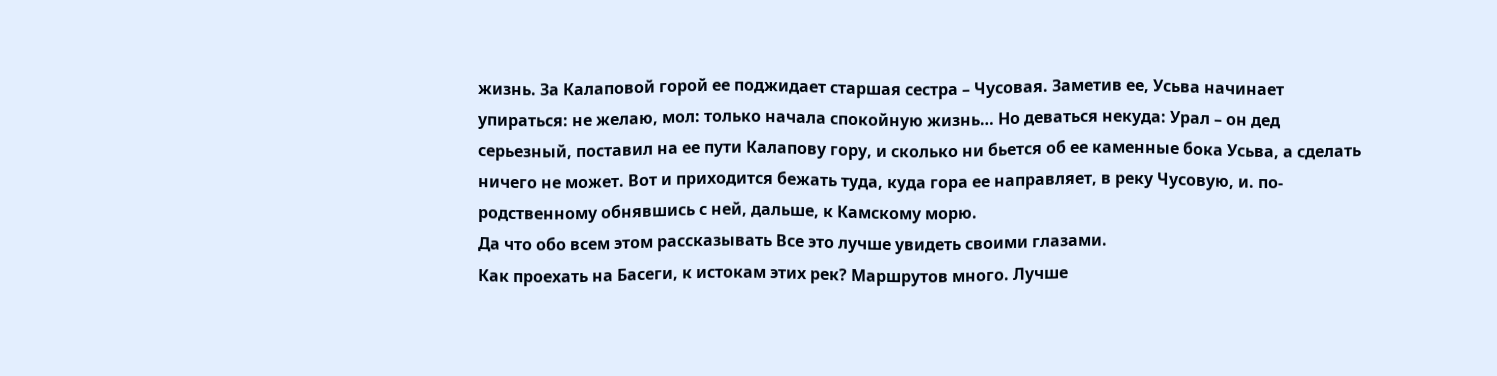жизнь. За Калаповой горой ее поджидает старшая сестра – Чусовая. Заметив ее, Усьва начинает упираться: не желаю, мол: только начала спокойную жизнь… Но деваться некуда: Урал – он дед серьезный, поставил на ее пути Калапову гору, и сколько ни бьется об ее каменные бока Усьва, а сделать ничего не может. Вот и приходится бежать туда, куда гора ее направляет, в реку Чусовую, и. по-родственному обнявшись с ней, дальше, к Камскому морю.
Да что обо всем этом рассказывать Все это лучше увидеть своими глазами.
Как проехать на Басеги, к истокам этих рек? Маршрутов много. Лучше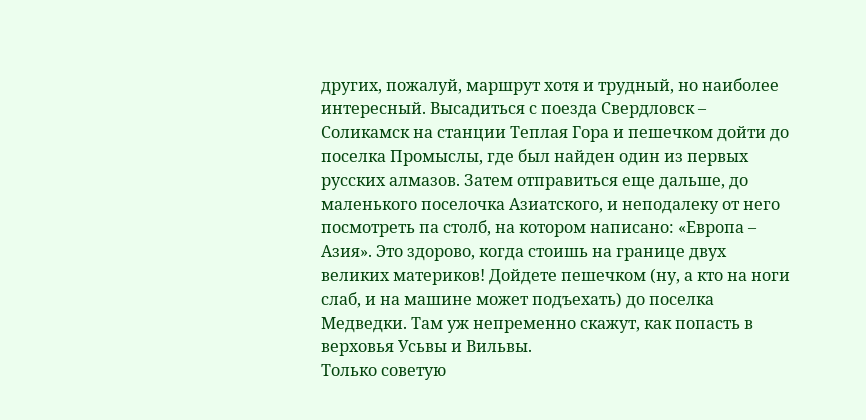других, пожалуй, маршрут хотя и трудный, но наиболее интересный. Высадиться с поезда Свердловск – Соликамск на станции Теплая Гора и пешечком дойти до поселка Промыслы, где был найден один из первых русских алмазов. Затем отправиться еще дальше, до маленького поселочка Азиатского, и неподалеку от него посмотреть па столб, на котором написано: «Европа – Азия». Это здорово, когда стоишь на границе двух великих материков! Дойдете пешечком (ну, а кто на ноги слаб, и на машине может подъехать) до поселка Медведки. Там уж непременно скажут, как попасть в верховья Усьвы и Вильвы.
Только советую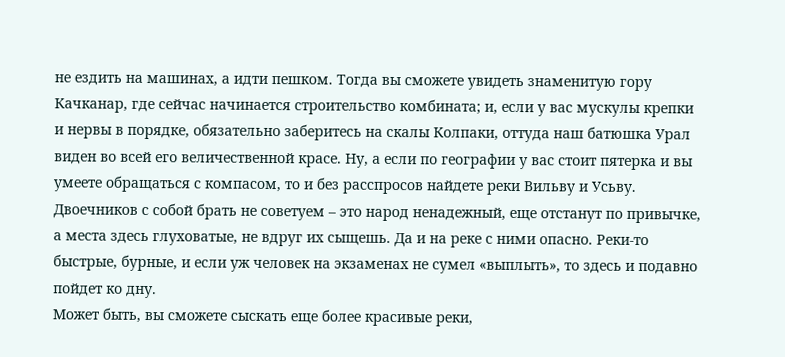не ездить на машинах, а идти пешком. Тогда вы сможете увидеть знаменитую гору Качканар, где сейчас начинается строительство комбината; и, если у вас мускулы крепки и нервы в порядке, обязательно заберитесь на скалы Колпаки, оттуда наш батюшка Урал виден во всей его величественной красе. Ну, а если по географии у вас стоит пятерка и вы умеете обращаться с компасом, то и без расспросов найдете реки Вильву и Усьву. Двоечников с собой брать не советуем – это народ ненадежный, еще отстанут по привычке, а места здесь глуховатые, не вдруг их сыщешь. Да и на реке с ними опасно. Реки-то быстрые, бурные, и если уж человек на экзаменах не сумел «выплыть», то здесь и подавно пойдет ко дну.
Может быть, вы сможете сыскать еще более красивые реки,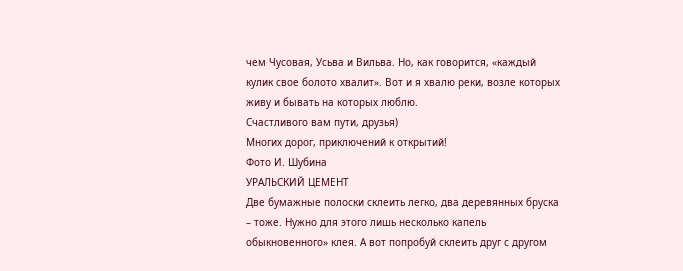чем Чусовая, Усьва и Вильва. Но, как говорится, «каждый кулик свое болото хвалит». Вот и я хвалю реки, возле которых живу и бывать на которых люблю.
Счастливого вам пути, друзья)
Многих дорог, приключений к открытий!
Фото И. Шубина
УРАЛЬСКИЙ ЦЕМЕНТ
Две бумажные полоски склеить легко, два деревянных бруска – тоже. Нужно для этого лишь несколько капель обыкновенного» клея. А вот попробуй склеить друг с другом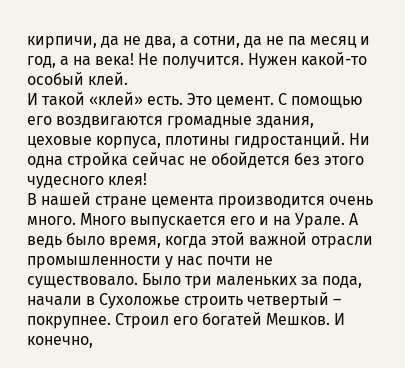кирпичи, да не два, а сотни, да не па месяц и год, а на века! Не получится. Нужен какой-то особый клей.
И такой «клей» есть. Это цемент. С помощью его воздвигаются громадные здания, цеховые корпуса, плотины гидростанций. Ни одна стройка сейчас не обойдется без этого чудесного клея!
В нашей стране цемента производится очень много. Много выпускается его и на Урале. А ведь было время, когда этой важной отрасли промышленности у нас почти не существовало. Было три маленьких за пода, начали в Сухоложье строить четвертый – покрупнее. Строил его богатей Мешков. И конечно,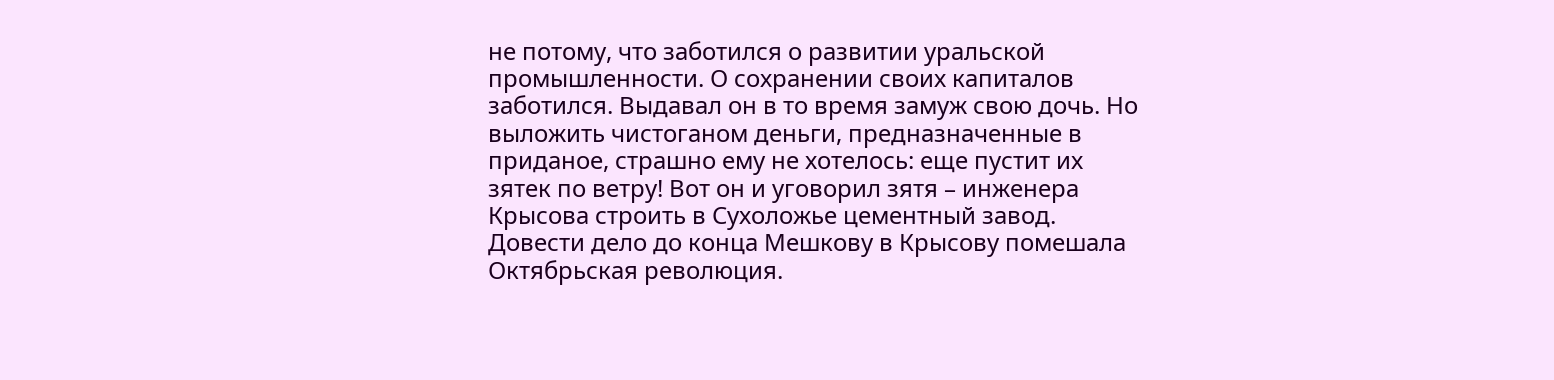не потому, что заботился о развитии уральской промышленности. О сохранении своих капиталов заботился. Выдавал он в то время замуж свою дочь. Но выложить чистоганом деньги, предназначенные в приданое, страшно ему не хотелось: еще пустит их зятек по ветру! Вот он и уговорил зятя – инженера Крысова строить в Сухоложье цементный завод.
Довести дело до конца Мешкову в Крысову помешала Октябрьская революция.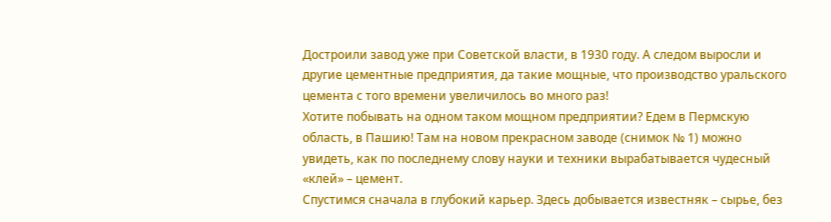Достроили завод уже при Советской власти, в 1930 году. А следом выросли и другие цементные предприятия, да такие мощные, что производство уральского цемента с того времени увеличилось во много раз!
Хотите побывать на одном таком мощном предприятии? Едем в Пермскую область, в Пашию! Там на новом прекрасном заводе (снимок № 1) можно увидеть, как по последнему слову науки и техники вырабатывается чудесный «клей» – цемент.
Спустимся сначала в глубокий карьер. Здесь добывается известняк – сырье, без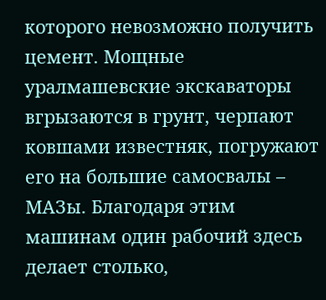которого невозможно получить цемент. Мощные уралмашевские экскаваторы вгрызаются в грунт, черпают ковшами известняк, погружают его на большие самосвалы – МАЗы. Благодаря этим машинам один рабочий здесь делает столько,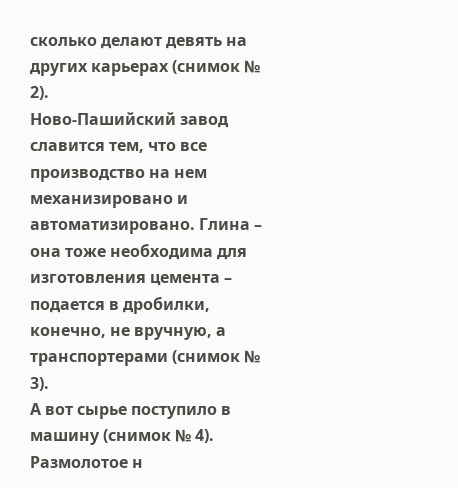сколько делают девять на других карьерах (снимок № 2).
Ново-Пашийский завод славится тем, что все производство на нем механизировано и автоматизировано. Глина – она тоже необходима для изготовления цемента – подается в дробилки, конечно, не вручную, а транспортерами (снимок № 3).
А вот сырье поступило в машину (снимок № 4). Размолотое н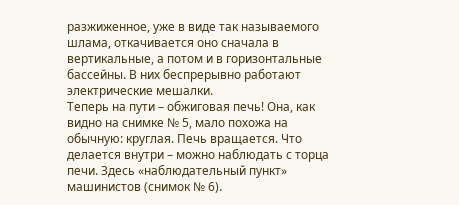разжиженное, уже в виде так называемого шлама, откачивается оно сначала в вертикальные, а потом и в горизонтальные бассейны. В них беспрерывно работают электрические мешалки.
Теперь на пути – обжиговая печь! Она, как видно на снимке № 5, мало похожа на обычную: круглая. Печь вращается. Что делается внутри – можно наблюдать с торца печи. Здесь «наблюдательный пункт» машинистов (снимок № 6).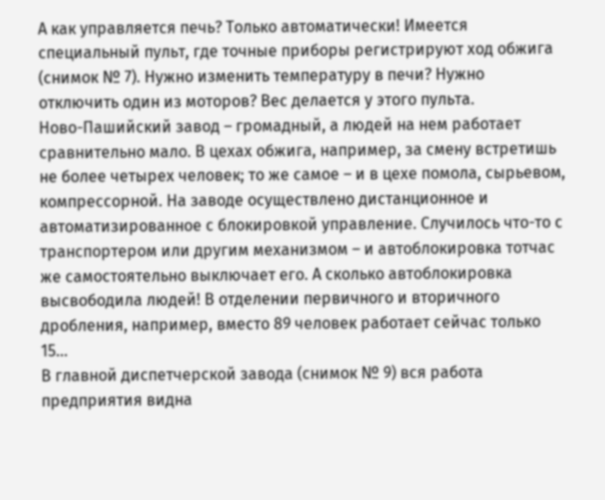А как управляется печь? Только автоматически! Имеется специальный пульт, где точные приборы регистрируют ход обжига (снимок № 7). Нужно изменить температуру в печи? Нужно отключить один из моторов? Вес делается у этого пульта.
Ново-Пашийский завод – громадный, а людей на нем работает сравнительно мало. В цехах обжига, например, за смену встретишь не более четырех человек; то же самое – и в цехе помола, сырьевом, компрессорной. На заводе осуществлено дистанционное и автоматизированное с блокировкой управление. Случилось что-то с транспортером или другим механизмом – и автоблокировка тотчас же самостоятельно выключает его. А сколько автоблокировка высвободила людей! В отделении первичного и вторичного дробления, например, вместо 89 человек работает сейчас только 15…
В главной диспетчерской завода (снимок № 9) вся работа предприятия видна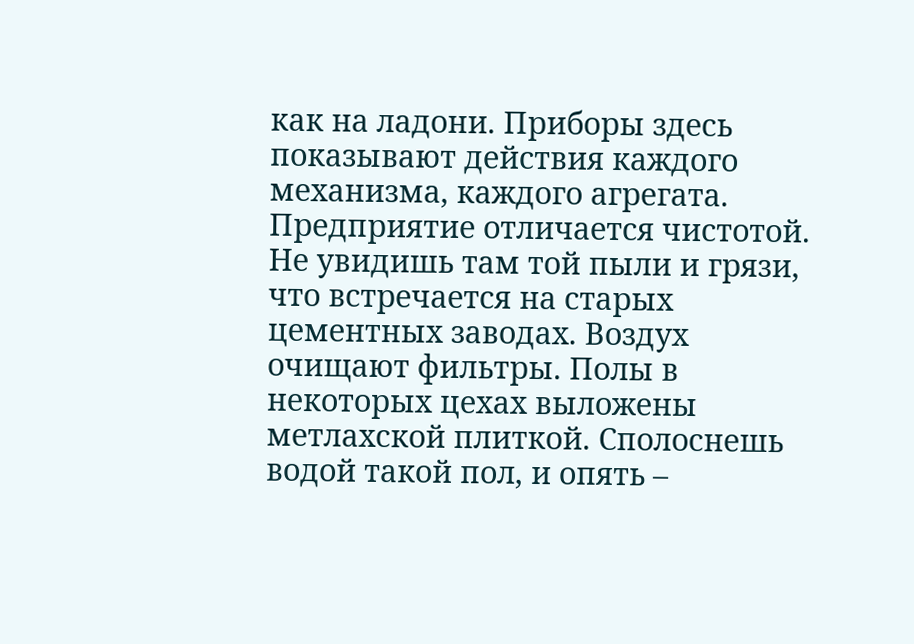как на ладони. Приборы здесь показывают действия каждого механизма, каждого агрегата.
Предприятие отличается чистотой. Не увидишь там той пыли и грязи, что встречается на старых цементных заводах. Воздух очищают фильтры. Полы в некоторых цехах выложены метлахской плиткой. Сполоснешь водой такой пол, и опять –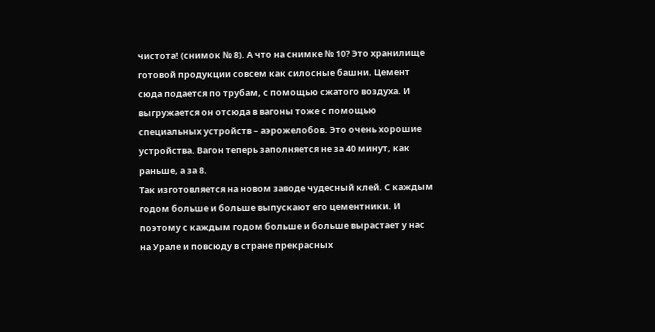чистота! (снимок № 8). А что на снимке № 10? Это хранилище готовой продукции совсем как силосные башни. Цемент сюда подается по трубам, с помощью сжатого воздуха. И выгружается он отсюда в вагоны тоже с помощью специальных устройств – аэрожелобов. Это очень хорошие устройства. Вагон теперь заполняется не за 40 минут, как раньше, а за 8.
Так изготовляется на новом заводе чудесный клей. С каждым годом больше и больше выпускают его цементники. И поэтому с каждым годом больше и больше вырастает у нас на Урале и повсюду в стране прекрасных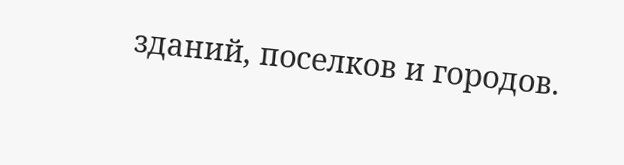зданий, поселков и городов.